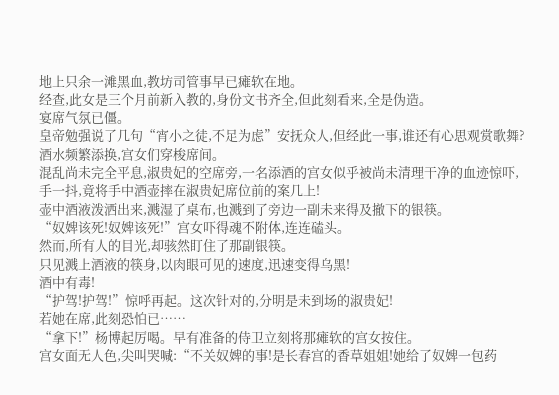地上只余一滩黑血,教坊司管事早已瘫软在地。
经查,此女是三个月前新入教的,身份文书齐全,但此刻看来,全是伪造。
宴席气氛已僵。
皇帝勉强说了几句“宵小之徒,不足为虑”安抚众人,但经此一事,谁还有心思观赏歌舞?
酒水频繁添换,宫女们穿梭席间。
混乱尚未完全平息,淑贵妃的空席旁,一名添酒的宫女似乎被尚未清理干净的血迹惊吓,手一抖,竟将手中酒壶摔在淑贵妃席位前的案几上!
壶中酒液泼洒出来,溅湿了桌布,也溅到了旁边一副未来得及撤下的银筷。
“奴婢该死!奴婢该死!”宫女吓得魂不附体,连连磕头。
然而,所有人的目光,却骇然盯住了那副银筷。
只见溅上酒液的筷身,以肉眼可见的速度,迅速变得乌黑!
酒中有毒!
“护驾!护驾!”惊呼再起。这次针对的,分明是未到场的淑贵妃!
若她在席,此刻恐怕已……
“拿下!”杨博起厉喝。早有准备的侍卫立刻将那瘫软的宫女按住。
宫女面无人色,尖叫哭喊:“不关奴婢的事!是长春宫的香草姐姐!她给了奴婢一包药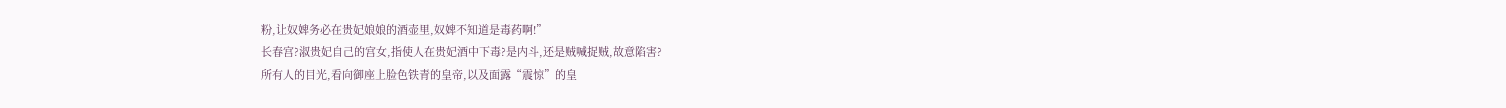粉,让奴婢务必在贵妃娘娘的酒壶里,奴婢不知道是毒药啊!”
长春宫?淑贵妃自己的宫女,指使人在贵妃酒中下毒?是内斗,还是贼喊捉贼,故意陷害?
所有人的目光,看向御座上脸色铁青的皇帝,以及面露“震惊”的皇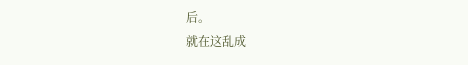后。
就在这乱成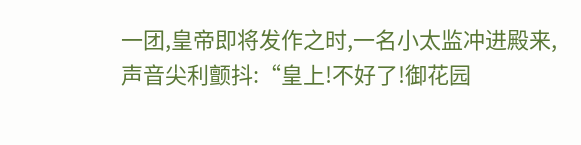一团,皇帝即将发作之时,一名小太监冲进殿来,声音尖利颤抖:“皇上!不好了!御花园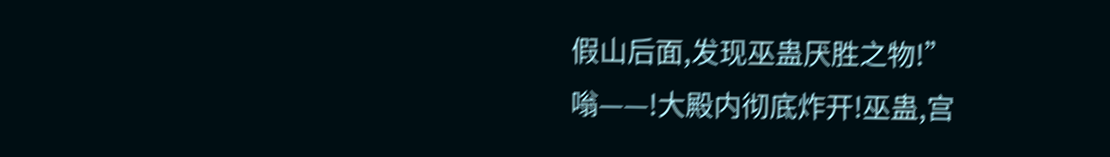假山后面,发现巫蛊厌胜之物!”
嗡——!大殿内彻底炸开!巫蛊,宫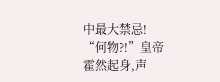中最大禁忌!
“何物?!”皇帝霍然起身,声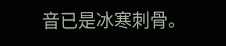音已是冰寒刺骨。